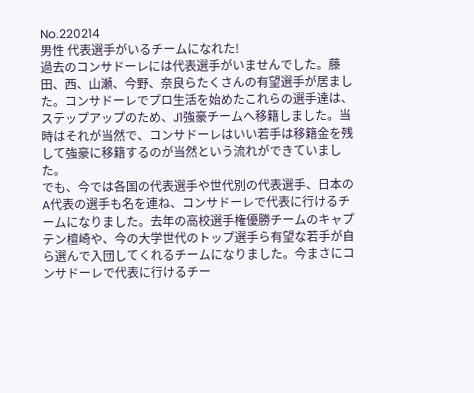No.220214
男性 代表選手がいるチームになれた!
過去のコンサドーレには代表選手がいませんでした。藤田、西、山瀬、今野、奈良らたくさんの有望選手が居ました。コンサドーレでプロ生活を始めたこれらの選手達は、ステップアップのため、J1強豪チームへ移籍しました。当時はそれが当然で、コンサドーレはいい若手は移籍金を残して強豪に移籍するのが当然という流れができていました。
でも、今では各国の代表選手や世代別の代表選手、日本のA代表の選手も名を連ね、コンサドーレで代表に行けるチームになりました。去年の高校選手権優勝チームのキャプテン檀崎や、今の大学世代のトップ選手ら有望な若手が自ら選んで入団してくれるチームになりました。今まさにコンサドーレで代表に行けるチー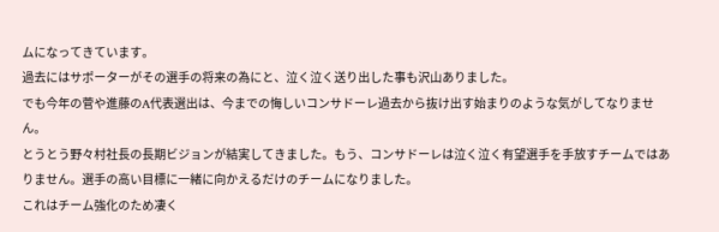ムになってきています。
過去にはサポーターがその選手の将来の為にと、泣く泣く送り出した事も沢山ありました。
でも今年の菅や進藤のA代表選出は、今までの悔しいコンサドーレ過去から抜け出す始まりのような気がしてなりません。
とうとう野々村社長の長期ビジョンが結実してきました。もう、コンサドーレは泣く泣く有望選手を手放すチームではありません。選手の高い目標に一緒に向かえるだけのチームになりました。
これはチーム強化のため凄く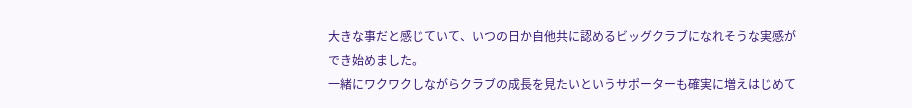大きな事だと感じていて、いつの日か自他共に認めるビッグクラブになれそうな実感ができ始めました。
一緒にワクワクしながらクラブの成長を見たいというサポーターも確実に増えはじめて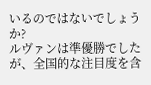いるのではないでしょうか?
ルヴァンは準優勝でしたが、全国的な注目度を含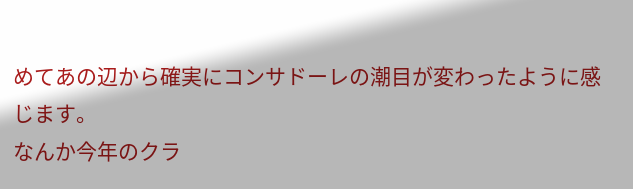めてあの辺から確実にコンサドーレの潮目が変わったように感じます。
なんか今年のクラ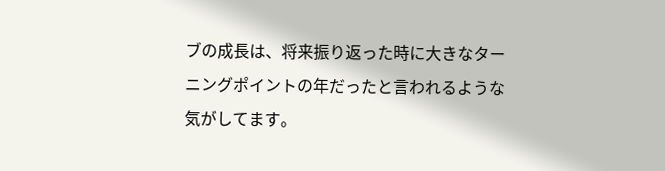ブの成長は、将来振り返った時に大きなターニングポイントの年だったと言われるような気がしてます。